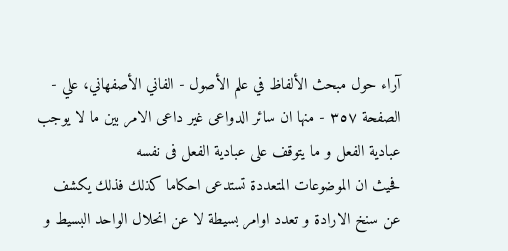آراء حول مبحث الألفاظ في علم الأصول - الفاني الأصفهاني، علي - الصفحة ٣٥٧ - منها ان سائر الدواعى غير داعى الامر بين ما لا يوجب عبادية الفعل و ما يتوقف على عبادية الفعل فى نفسه
فحيث ان الموضوعات المتعددة تستدعى احكاما كذلك فذلك يكشف عن سنخ الارادة و تعدد اوامر بسيطة لا عن انحلال الواحد البسيط و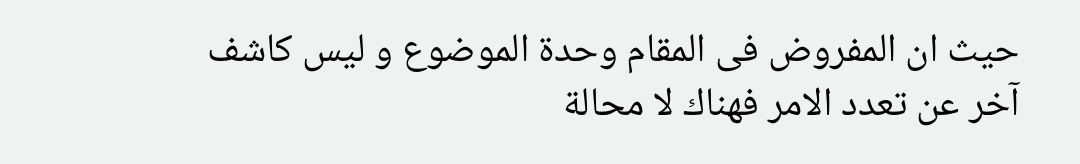حيث ان المفروض فى المقام وحدة الموضوع و ليس كاشف آخر عن تعدد الامر فهناك لا محالة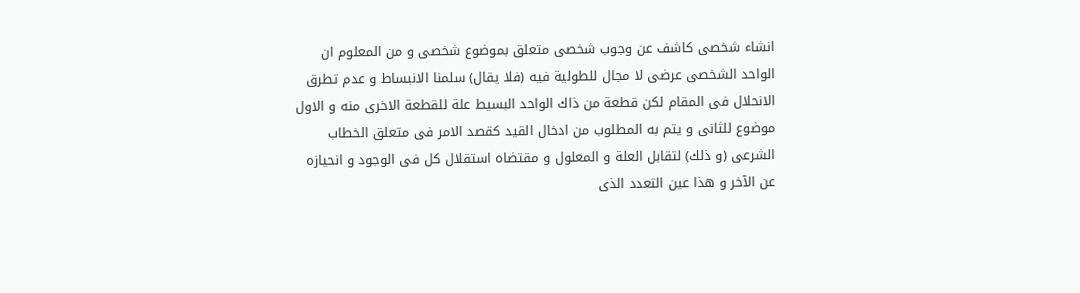انشاء شخصى كاشف عن وجوب شخصى متعلق بموضوع شخصى و من المعلوم ان الواحد الشخصى عرضى لا مجال للطولية فيه (فلا يقال) سلمنا الانبساط و عدم تطرق الانحلال فى المقام لكن قطعة من ذاك الواحد البسيط علة للقطعة الاخرى منه و الاول موضوع للثانى و يتم به المطلوب من ادخال القيد كقصد الامر فى متعلق الخطاب الشرعى (و ذلك) لتقابل العلة و المعلول و مقتضاه استقلال كل فى الوجود و انحيازه عن الآخر و هذا عين التعدد الذى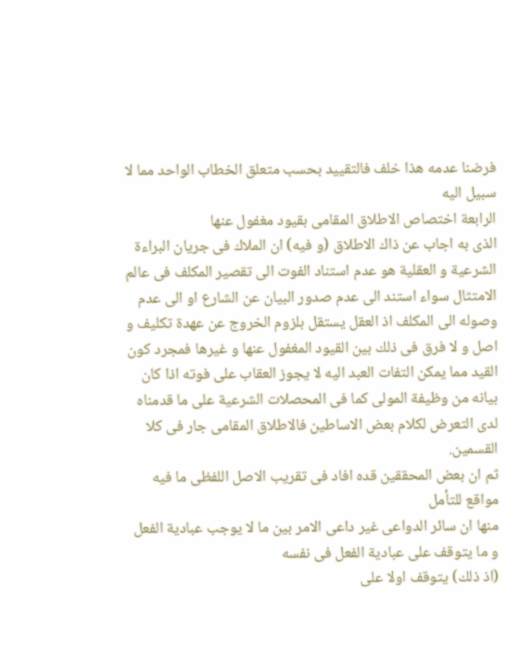فرضنا عدمه هذا خلف فالتقييد بحسب متعلق الخطاب الواحد مما لا سبيل اليه
الرابعة اختصاص الاطلاق المقامى بقيود مغفول عنها
الذى به اجاب عن ذاك الاطلاق (و فيه) ان الملاك فى جريان البراءة الشرعية و العقلية هو عدم استناد الفوت الى تقصير المكلف فى عالم الامتثال سواء استند الى عدم صدور البيان عن الشارع او الى عدم وصوله الى المكلف اذ العقل يستقل بلزوم الخروج عن عهدة تكليف و اصل و لا فرق فى ذلك بين القيود المغفول عنها و غيرها فمجرد كون القيد مما يمكن التفات العبد اليه لا يجوز العقاب على فوته اذا كان بيانه من وظيفة المولى كما فى المحصلات الشرعية على ما قدمناه لدى التعرض لكلام بعض الاساطين فالاطلاق المقامى جار فى كلا القسمين.
ثم ان بعض المحققين قده افاد فى تقريب الاصل اللفظى ما فيه مواقع للتأمل
منها ان سائر الدواعى غير داعى الامر بين ما لا يوجب عبادية الفعل و ما يتوقف على عبادية الفعل فى نفسه
(اذ ذلك) يتوقف اولا على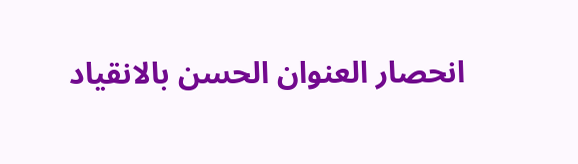انحصار العنوان الحسن بالانقياد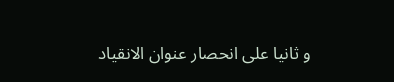و ثانيا على انحصار عنوان الانقياد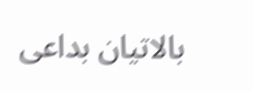بالاتيان بداعى